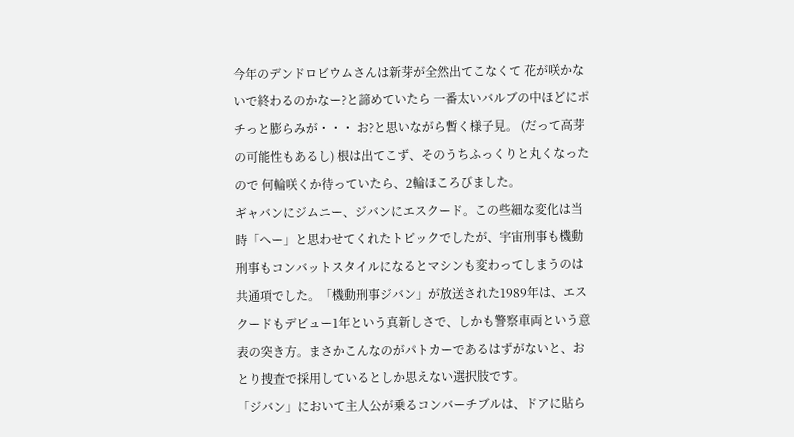今年のデンドロビウムさんは新芽が全然出てこなくて 花が咲かないで終わるのかなー?と諦めていたら 一番太いバルブの中ほどにポチっと膨らみが・・・ お?と思いながら暫く様子見。 (だって高芽の可能性もあるし) 根は出てこず、そのうちふっくりと丸くなったので 何輪咲くか待っていたら、2輪ほころびました。
ギャバンにジムニー、ジバンにエスクード。この些細な変化は当時「へー」と思わせてくれたトピックでしたが、宇宙刑事も機動刑事もコンバットスタイルになるとマシンも変わってしまうのは共通項でした。「機動刑事ジバン」が放送された1989年は、エスクードもデビュー1年という真新しさで、しかも警察車両という意表の突き方。まさかこんなのがパトカーであるはずがないと、おとり捜査で採用しているとしか思えない選択肢です。
「ジバン」において主人公が乗るコンバーチブルは、ドアに貼ら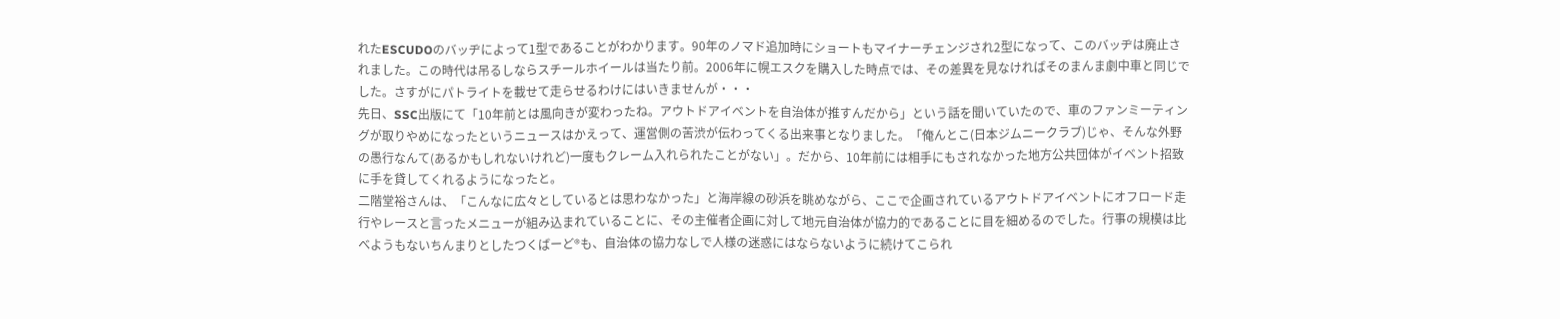れたESCUDOのバッヂによって1型であることがわかります。90年のノマド追加時にショートもマイナーチェンジされ2型になって、このバッヂは廃止されました。この時代は吊るしならスチールホイールは当たり前。2006年に幌エスクを購入した時点では、その差異を見なければそのまんま劇中車と同じでした。さすがにパトライトを載せて走らせるわけにはいきませんが・・・
先日、SSC出版にて「10年前とは風向きが変わったね。アウトドアイベントを自治体が推すんだから」という話を聞いていたので、車のファンミーティングが取りやめになったというニュースはかえって、運営側の苦渋が伝わってくる出来事となりました。「俺んとこ(日本ジムニークラブ)じゃ、そんな外野の愚行なんて(あるかもしれないけれど)一度もクレーム入れられたことがない」。だから、10年前には相手にもされなかった地方公共団体がイベント招致に手を貸してくれるようになったと。
二階堂裕さんは、「こんなに広々としているとは思わなかった」と海岸線の砂浜を眺めながら、ここで企画されているアウトドアイベントにオフロード走行やレースと言ったメニューが組み込まれていることに、その主催者企画に対して地元自治体が協力的であることに目を細めるのでした。行事の規模は比べようもないちんまりとしたつくばーど®も、自治体の協力なしで人様の迷惑にはならないように続けてこられ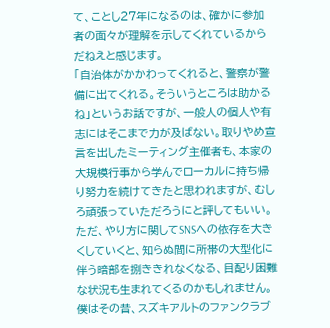て、ことし27年になるのは、確かに参加者の面々が理解を示してくれているからだねえと感じます。
「自治体がかかわってくれると、警察が警備に出てくれる。そういうところは助かるね」というお話ですが、一般人の個人や有志にはそこまで力が及ばない。取りやめ宣言を出したミーティング主催者も、本家の大規模行事から学んでローカルに持ち帰り努力を続けてきたと思われますが、むしろ頑張っていただろうにと評してもいい。ただ、やり方に関してSNSへの依存を大きくしていくと、知らぬ間に所帯の大型化に伴う暗部を捌ききれなくなる、目配り困難な状況も生まれてくるのかもしれません。
僕はその昔、スズキアルトのファンクラブ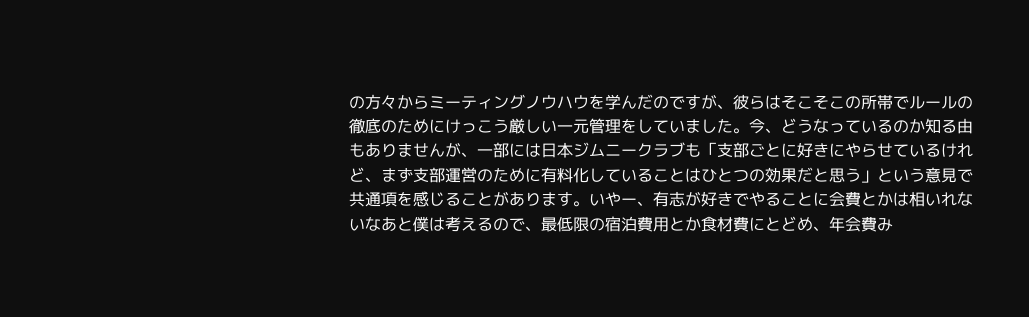の方々からミーティングノウハウを学んだのですが、彼らはそこそこの所帯でルールの徹底のためにけっこう厳しい一元管理をしていました。今、どうなっているのか知る由もありませんが、一部には日本ジムニークラブも「支部ごとに好きにやらせているけれど、まず支部運営のために有料化していることはひとつの効果だと思う」という意見で共通項を感じることがあります。いやー、有志が好きでやることに会費とかは相いれないなあと僕は考えるので、最低限の宿泊費用とか食材費にとどめ、年会費み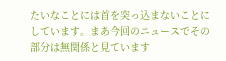たいなことには首を突っ込まないことにしています。まあ今回のニュースでその部分は無関係と見ています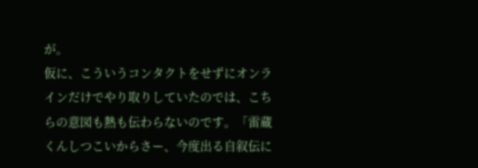が。
仮に、こういうコンタクトをせずにオンラインだけでやり取りしていたのでは、こちらの意図も熱も伝わらないのです。「雷蔵くんしつこいからさー、今度出る自叙伝に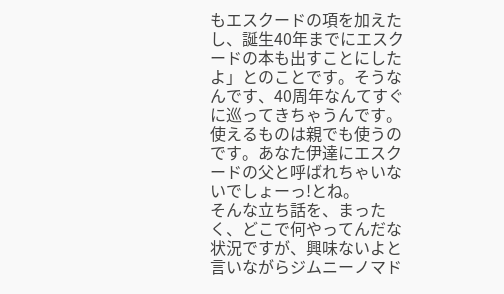もエスクードの項を加えたし、誕生40年までにエスクードの本も出すことにしたよ」とのことです。そうなんです、40周年なんてすぐに巡ってきちゃうんです。使えるものは親でも使うのです。あなた伊達にエスクードの父と呼ばれちゃいないでしょーっ!とね。
そんな立ち話を、まったく、どこで何やってんだな状況ですが、興味ないよと言いながらジムニーノマド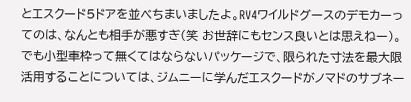とエスクード5ドアを並べちまいましたよ。RV4ワイルドグースのデモカーってのは、なんとも相手が悪すぎ(笑 お世辞にもセンス良いとは思えねー)。でも小型車枠って無くてはならないパッケージで、限られた寸法を最大限活用することについては、ジムニーに学んだエスクードがノマドのサブネー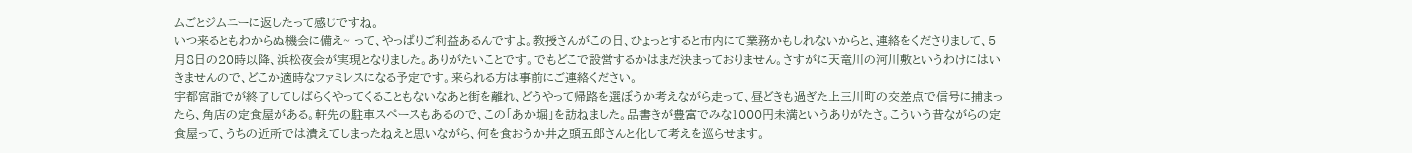ムごとジムニーに返したって感じですね。
いつ来るともわからぬ機会に備え~ って、やっぱりご利益あるんですよ。教授さんがこの日、ひょっとすると市内にて業務かもしれないからと、連絡をくださりまして、5月8日の20時以降、浜松夜会が実現となりました。ありがたいことです。でもどこで設営するかはまだ決まっておりません。さすがに天竜川の河川敷というわけにはいきませんので、どこか適時なファミレスになる予定です。来られる方は事前にご連絡ください。
宇都宮詣でが終了してしばらくやってくることもないなあと街を離れ、どうやって帰路を選ぼうか考えながら走って、昼どきも過ぎた上三川町の交差点で信号に捕まったら、角店の定食屋がある。軒先の駐車スペースもあるので、この「あか堀」を訪ねました。品書きが豊富でみな1000円未満というありがたさ。こういう昔ながらの定食屋って、うちの近所では潰えてしまったねえと思いながら、何を食おうか井之頭五郎さんと化して考えを巡らせます。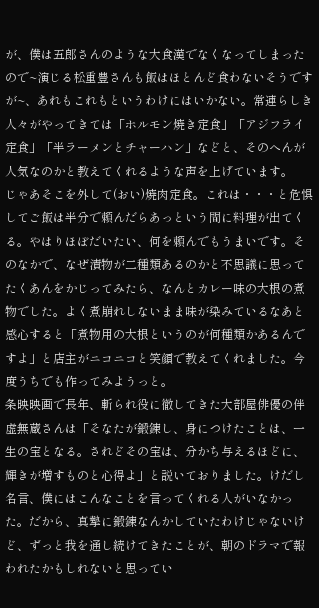が、僕は五郎さんのような大食漢でなくなってしまったので~演じる松重豊さんも飯はほとんど食わないそうですが~、あれもこれもというわけにはいかない。常連らしき人々がやってきては「ホルモン焼き定食」「アジフライ定食」「半ラーメンとチャーハン」などと、そのへんが人気なのかと教えてくれるような声を上げています。
じゃあそこを外して(おい)焼肉定食。これは・・・と危惧してご飯は半分で頼んだらあっという間に料理が出てくる。やはりほぼだいたい、何を頼んでもうまいです。そのなかで、なぜ漬物が二種類あるのかと不思議に思ってたくあんをかじってみたら、なんとカレー味の大根の煮物でした。よく煮崩れしないまま味が染みているなあと感心すると「煮物用の大根というのが何種類かあるんですよ」と店主がニコニコと笑顔で教えてくれました。今度うちでも作ってみようっと。
条映映画で長年、斬られ役に徹してきた大部屋俳優の伴虚無蔵さんは「そなたが鍛錬し、身につけたことは、一生の宝となる。されどその宝は、分かち与えるほどに、輝きが増すものと心得よ」と説いておりました。けだし名言、僕にはこんなことを言ってくれる人がいなかった。だから、真摯に鍛錬なんかしていたわけじゃないけど、ずっと我を通し続けてきたことが、朝のドラマで報われたかもしれないと思ってい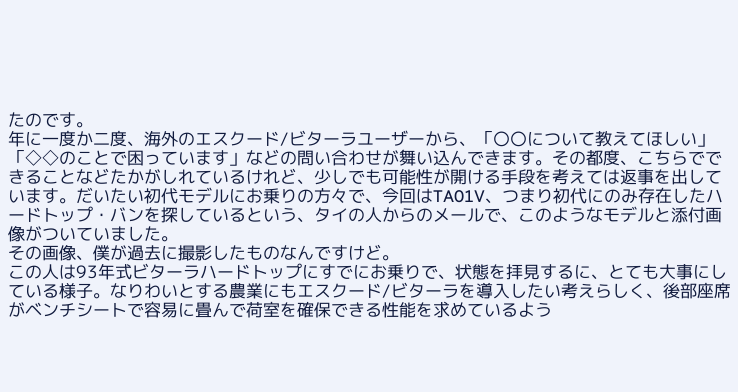たのです。
年に一度か二度、海外のエスクード/ビターラユーザーから、「〇〇について教えてほしい」「◇◇のことで困っています」などの問い合わせが舞い込んできます。その都度、こちらでできることなどたかがしれているけれど、少しでも可能性が開ける手段を考えては返事を出しています。だいたい初代モデルにお乗りの方々で、今回はTA01V、つまり初代にのみ存在したハードトップ・バンを探しているという、タイの人からのメールで、このようなモデルと添付画像がついていました。
その画像、僕が過去に撮影したものなんですけど。
この人は93年式ビターラハードトップにすでにお乗りで、状態を拝見するに、とても大事にしている様子。なりわいとする農業にもエスクード/ビターラを導入したい考えらしく、後部座席がベンチシートで容易に畳んで荷室を確保できる性能を求めているよう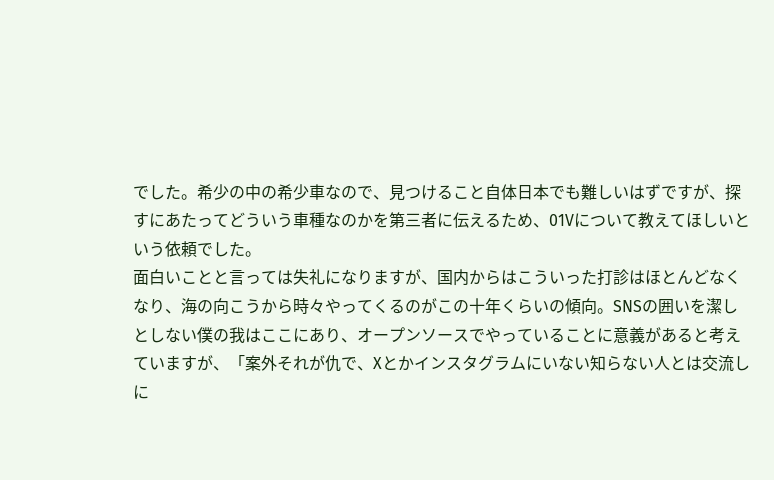でした。希少の中の希少車なので、見つけること自体日本でも難しいはずですが、探すにあたってどういう車種なのかを第三者に伝えるため、01Vについて教えてほしいという依頼でした。
面白いことと言っては失礼になりますが、国内からはこういった打診はほとんどなくなり、海の向こうから時々やってくるのがこの十年くらいの傾向。SNSの囲いを潔しとしない僕の我はここにあり、オープンソースでやっていることに意義があると考えていますが、「案外それが仇で、Xとかインスタグラムにいない知らない人とは交流しに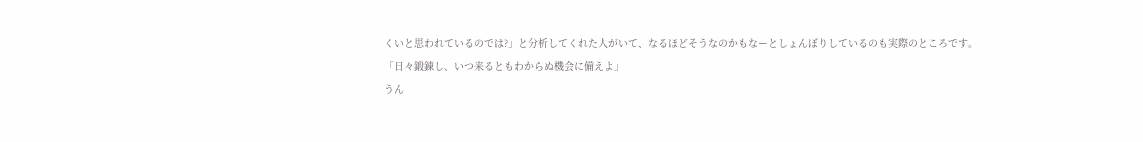くいと思われているのでは?」と分析してくれた人がいて、なるほどそうなのかもなーとしょんぼりしているのも実際のところです。
「日々鍛錬し、いつ来るともわからぬ機会に備えよ」
うん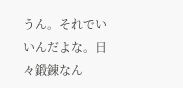うん。それでいいんだよな。日々鍛錬なん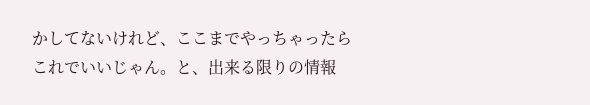かしてないけれど、ここまでやっちゃったらこれでいいじゃん。と、出来る限りの情報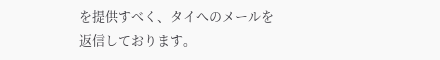を提供すべく、タイへのメールを返信しております。